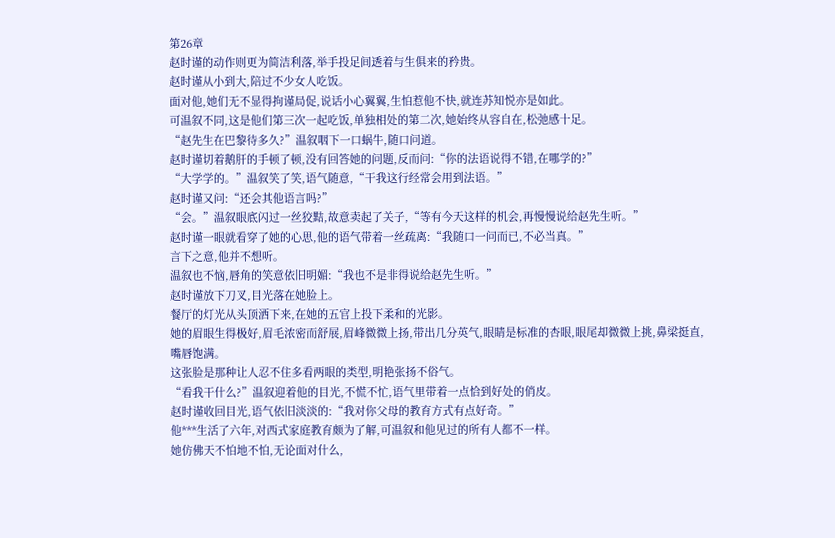第26章
赵时谨的动作则更为简洁利落,举手投足间透着与生俱来的矜贵。
赵时谨从小到大,陪过不少女人吃饭。
面对他,她们无不显得拘谨局促,说话小心翼翼,生怕惹他不快,就连苏知悦亦是如此。
可温叙不同,这是他们第三次一起吃饭,单独相处的第二次,她始终从容自在,松弛感十足。
“赵先生在巴黎待多久?”温叙咽下一口蜗牛,随口问道。
赵时谨切着鹅肝的手顿了顿,没有回答她的问题,反而问:“你的法语说得不错,在哪学的?”
“大学学的。”温叙笑了笑,语气随意,“干我这行经常会用到法语。”
赵时谨又问:“还会其他语言吗?”
“会。”温叙眼底闪过一丝狡黠,故意卖起了关子,“等有今天这样的机会,再慢慢说给赵先生听。”
赵时谨一眼就看穿了她的心思,他的语气带着一丝疏离:“我随口一问而已,不必当真。”
言下之意,他并不想听。
温叙也不恼,唇角的笑意依旧明媚:“我也不是非得说给赵先生听。”
赵时谨放下刀叉,目光落在她脸上。
餐厅的灯光从头顶洒下来,在她的五官上投下柔和的光影。
她的眉眼生得极好,眉毛浓密而舒展,眉峰微微上扬,带出几分英气,眼睛是标准的杏眼,眼尾却微微上挑,鼻梁挺直,嘴唇饱满。
这张脸是那种让人忍不住多看两眼的类型,明艳张扬不俗气。
“看我干什么?”温叙迎着他的目光,不慌不忙,语气里带着一点恰到好处的俏皮。
赵时谨收回目光,语气依旧淡淡的:“我对你父母的教育方式有点好奇。”
他***生活了六年,对西式家庭教育颇为了解,可温叙和他见过的所有人都不一样。
她仿佛天不怕地不怕,无论面对什么,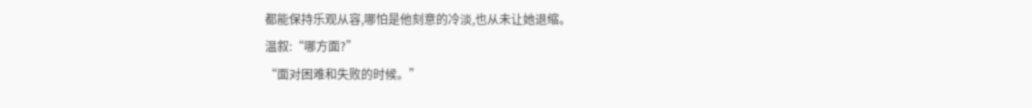都能保持乐观从容,哪怕是他刻意的冷淡,也从未让她退缩。
温叙:“哪方面?”
“面对困难和失败的时候。”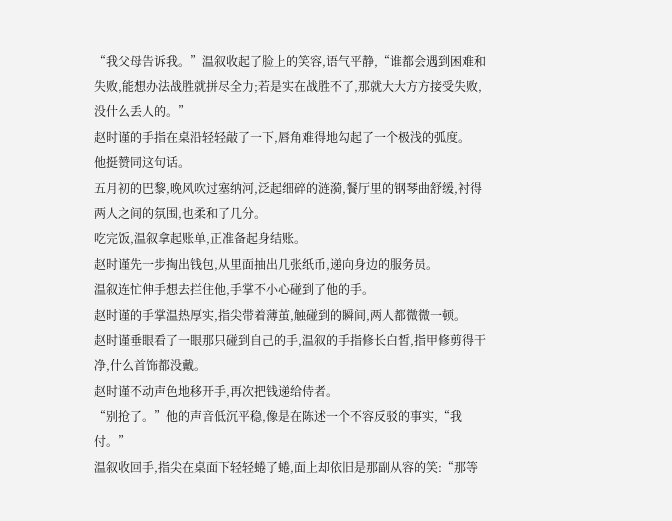“我父母告诉我。”温叙收起了脸上的笑容,语气平静,“谁都会遇到困难和失败,能想办法战胜就拼尽全力;若是实在战胜不了,那就大大方方接受失败,没什么丢人的。”
赵时谨的手指在桌沿轻轻敲了一下,唇角难得地勾起了一个极浅的弧度。
他挺赞同这句话。
五月初的巴黎,晚风吹过塞纳河,泛起细碎的涟漪,餐厅里的钢琴曲舒缓,衬得两人之间的氛围,也柔和了几分。
吃完饭,温叙拿起账单,正准备起身结账。
赵时谨先一步掏出钱包,从里面抽出几张纸币,递向身边的服务员。
温叙连忙伸手想去拦住他,手掌不小心碰到了他的手。
赵时谨的手掌温热厚实,指尖带着薄茧,触碰到的瞬间,两人都微微一顿。
赵时谨垂眼看了一眼那只碰到自己的手,温叙的手指修长白皙,指甲修剪得干净,什么首饰都没戴。
赵时谨不动声色地移开手,再次把钱递给侍者。
“别抢了。”他的声音低沉平稳,像是在陈述一个不容反驳的事实,“我付。”
温叙收回手,指尖在桌面下轻轻蜷了蜷,面上却依旧是那副从容的笑:“那等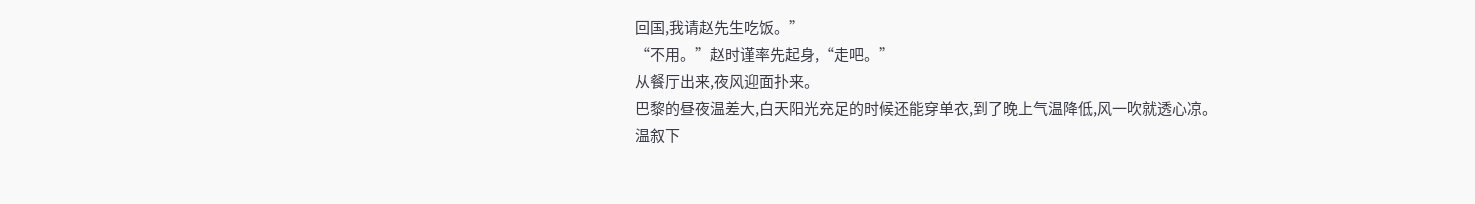回国,我请赵先生吃饭。”
“不用。”赵时谨率先起身,“走吧。”
从餐厅出来,夜风迎面扑来。
巴黎的昼夜温差大,白天阳光充足的时候还能穿单衣,到了晚上气温降低,风一吹就透心凉。
温叙下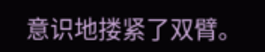意识地搂紧了双臂。